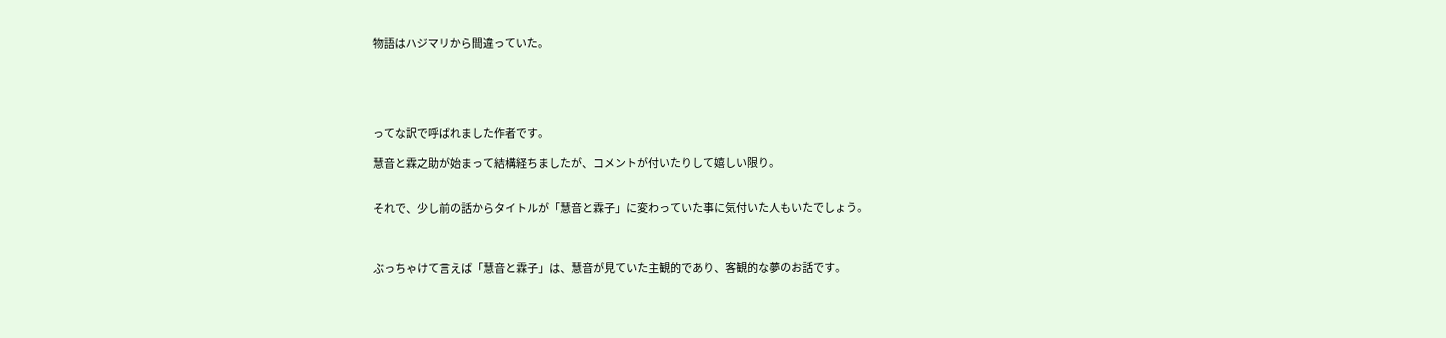物語はハジマリから間違っていた。





ってな訳で呼ばれました作者です。

慧音と霖之助が始まって結構経ちましたが、コメントが付いたりして嬉しい限り。


それで、少し前の話からタイトルが「慧音と霖子」に変わっていた事に気付いた人もいたでしょう。



ぶっちゃけて言えば「慧音と霖子」は、慧音が見ていた主観的であり、客観的な夢のお話です。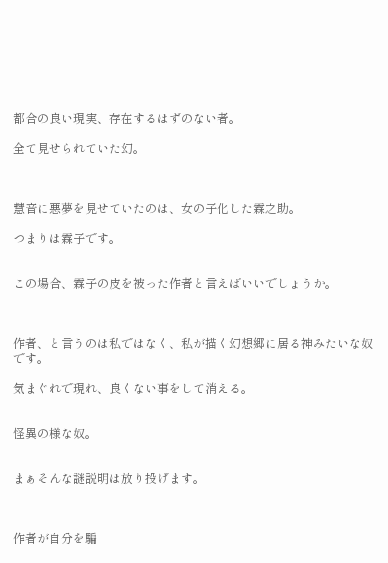都合の良い現実、存在するはずのない者。

全て見せられていた幻。



慧音に悪夢を見せていたのは、女の子化した霖之助。

つまりは霖子です。


この場合、霖子の皮を被った作者と言えばいいでしょうか。



作者、と言うのは私ではなく、私が描く幻想郷に居る神みたいな奴です。

気まぐれで現れ、良くない事をして消える。


怪異の様な奴。


まぁそんな謎説明は放り投げます。



作者が自分を騙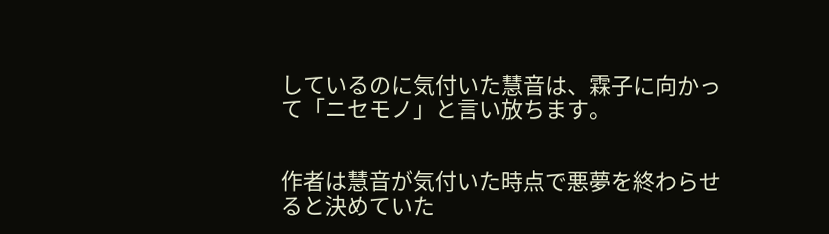しているのに気付いた慧音は、霖子に向かって「ニセモノ」と言い放ちます。


作者は慧音が気付いた時点で悪夢を終わらせると決めていた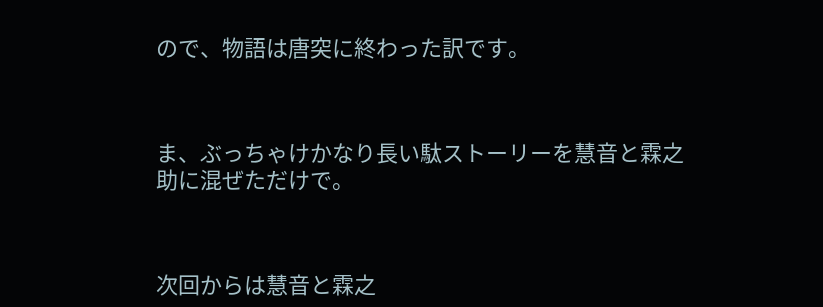ので、物語は唐突に終わった訳です。



ま、ぶっちゃけかなり長い駄ストーリーを慧音と霖之助に混ぜただけで。



次回からは慧音と霖之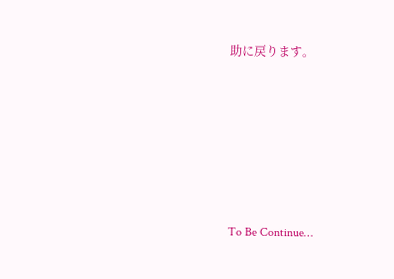助に戻ります。






To Be Continue…